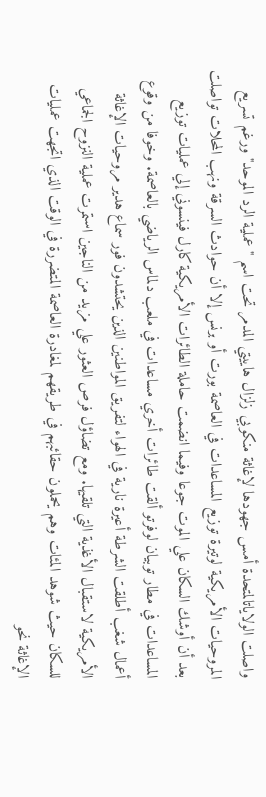واصلت الولاياتالمتحدة أمس جهودها لإغاثة منكوبي زلزال هاييتي المدمر تحت اسم "عملية الرد الموحد" ورغم تسريع المروحيات الأمريكية لوتيرة توزيع المساعدات في العاصمة بورت أو برنس إلا أن حوادث السرقة ونهب المحلات تواصلت بعد أن أوشك السكان علي الموت جوعا وفيما انضمت حاملة الطائرات الأمريكية كارل فينسوني إلي عمليات توزيع المساعدات في مطار توبيان لوفرتو ألقت طائرات أخري مساعدات في ملعب دلماس الرياضي بالعاصمة. وخوفا من وقوع أعمال شغب أطلقت الشرطة أعيرة نارية في الهواء لتفريق المواطنين الذين يحتشدون فور سماع هدير مروحيات الإغاثة الأمريكية لاستقبال الأغذية التي تلقيها. ومع تضاؤل فرص العثور علي مزيد من الناجين استمرت عملية النزوح الجماعي للسكان حيث شوهد المئات وهم يحملون حقائبهم في طريقهم لمغادرة العاصمة المتضررة في الوقت الذي اتجهت عمليات الإغاثة نحو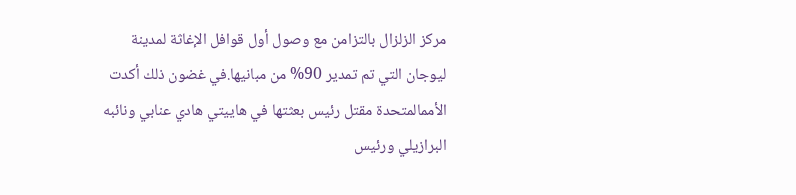مركز الزلزال بالتزامن مع وصول أول قوافل الإغاثة لمدينة ليوجان التي تم تمدير 90% من مبانيها.في غضون ذلك أكدت الأممالمتحدة مقتل رئيس بعثتها في هاييتي هادي عنابي ونائبه البرازيلي ورئيس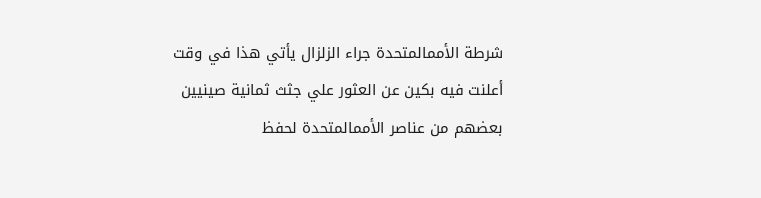شرطة الأممالمتحدة جراء الزلزال يأتي هذا في وقت أعلنت فيه بكين عن العثور علي جثث ثمانية صينيين بعضهم من عناصر الأممالمتحدة لحفظ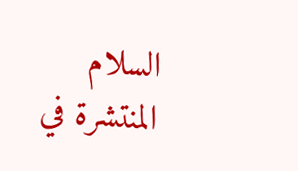السلام المنتشرة في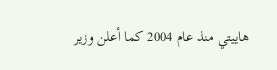هاييتي منذ عام 2004 كما أعلن وزير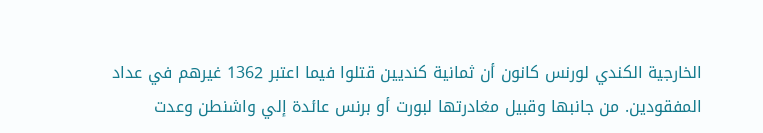الخارجية الكندي لورنس كانون أن ثمانية كنديين قتلوا فيما اعتبر 1362 غيرهم في عداد المفقودين. من جانبها وقبيل مغادرتها لبورت أو برنس عائدة إلي واشنطن وعدت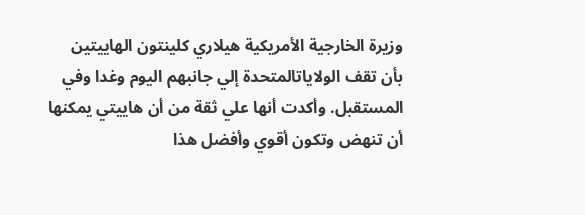وزيرة الخارجية الأمريكية هيلاري كلينتون الهاييتين بأن تقف الولاياتالمتحدة إلي جانبهم اليوم وغدا وفي المستقبل. وأكدت أنها علي ثقة من أن هاييتي يمكنها أن تنهض وتكون أقوي وأفضل هذا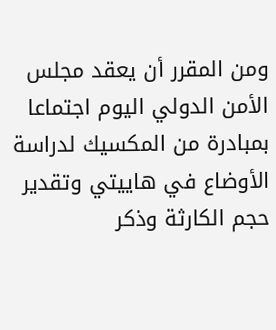ومن المقرر أن يعقد مجلس الأمن الدولي اليوم اجتماعا بمبادرة من المكسيك لدراسة الأوضاع في هاييتي وتقدير حجم الكارثة وذكر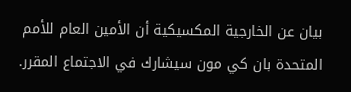بيان عن الخارجية المكسيكية أن الأمين العام للأمم المتحدة بان كي مون سيشارك في الاجتماع المقرر.